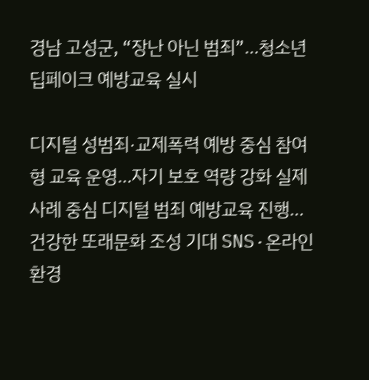경남 고성군, “장난 아닌 범죄”…청소년 딥페이크 예방교육 실시

디지털 성범죄·교제폭력 예방 중심 참여형 교육 운영…자기 보호 역량 강화 실제 사례 중심 디지털 범죄 예방교육 진행…건강한 또래문화 조성 기대 SNS·온라인 환경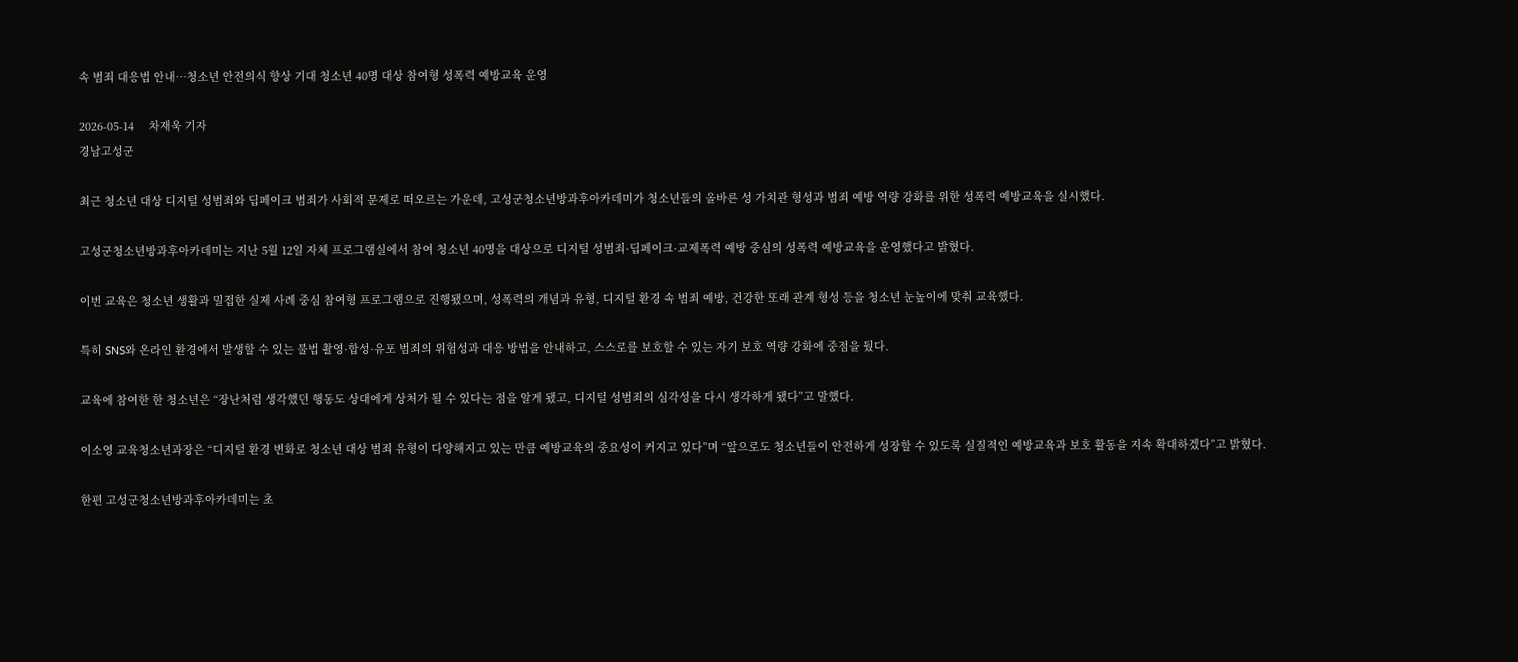속 범죄 대응법 안내…청소년 안전의식 향상 기대 청소년 40명 대상 참여형 성폭력 예방교육 운영

2026-05-14     차재욱 기자
경남고성군

최근 청소년 대상 디지털 성범죄와 딥페이크 범죄가 사회적 문제로 떠오르는 가운데, 고성군청소년방과후아카데미가 청소년들의 올바른 성 가치관 형성과 범죄 예방 역량 강화를 위한 성폭력 예방교육을 실시했다.

고성군청소년방과후아카데미는 지난 5월 12일 자체 프로그램실에서 참여 청소년 40명을 대상으로 디지털 성범죄·딥페이크·교제폭력 예방 중심의 성폭력 예방교육을 운영했다고 밝혔다.

이번 교육은 청소년 생활과 밀접한 실제 사례 중심 참여형 프로그램으로 진행됐으며, 성폭력의 개념과 유형, 디지털 환경 속 범죄 예방, 건강한 또래 관계 형성 등을 청소년 눈높이에 맞춰 교육했다.

특히 SNS와 온라인 환경에서 발생할 수 있는 불법 촬영·합성·유포 범죄의 위험성과 대응 방법을 안내하고, 스스로를 보호할 수 있는 자기 보호 역량 강화에 중점을 뒀다.

교육에 참여한 한 청소년은 “장난처럼 생각했던 행동도 상대에게 상처가 될 수 있다는 점을 알게 됐고, 디지털 성범죄의 심각성을 다시 생각하게 됐다”고 말했다.

이소영 교육청소년과장은 “디지털 환경 변화로 청소년 대상 범죄 유형이 다양해지고 있는 만큼 예방교육의 중요성이 커지고 있다”며 “앞으로도 청소년들이 안전하게 성장할 수 있도록 실질적인 예방교육과 보호 활동을 지속 확대하겠다”고 밝혔다.

한편 고성군청소년방과후아카데미는 초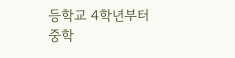등학교 4학년부터 중학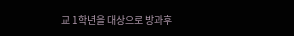교 1학년을 대상으로 방과후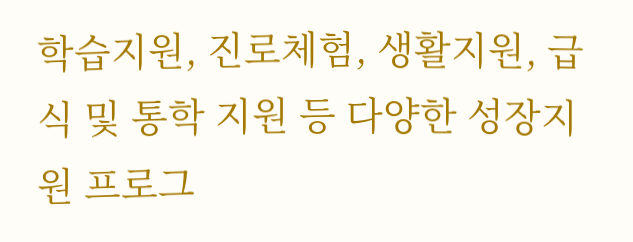학습지원, 진로체험, 생활지원, 급식 및 통학 지원 등 다양한 성장지원 프로그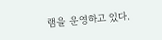램을 운영하고 있다.